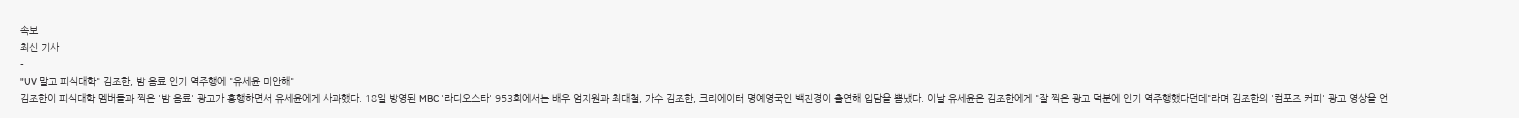속보
최신 기사
-
"UV 말고 피식대학" 김조한, 밤 음료 인기 역주행에 "유세윤 미안해"
김조한이 피식대학 멤버들과 찍은 '밤 음료' 광고가 흥행하면서 유세윤에게 사과했다. 18일 방영된 MBC '라디오스타' 953회에서는 배우 엄지원과 최대철, 가수 김조한, 크리에이터 명예영국인 백진경이 출연해 입담을 뽐냈다. 이날 유세윤은 김조한에게 "잘 찍은 광고 덕분에 인기 역주행했다던데"라며 김조한의 '컴포즈 커피' 광고 영상을 언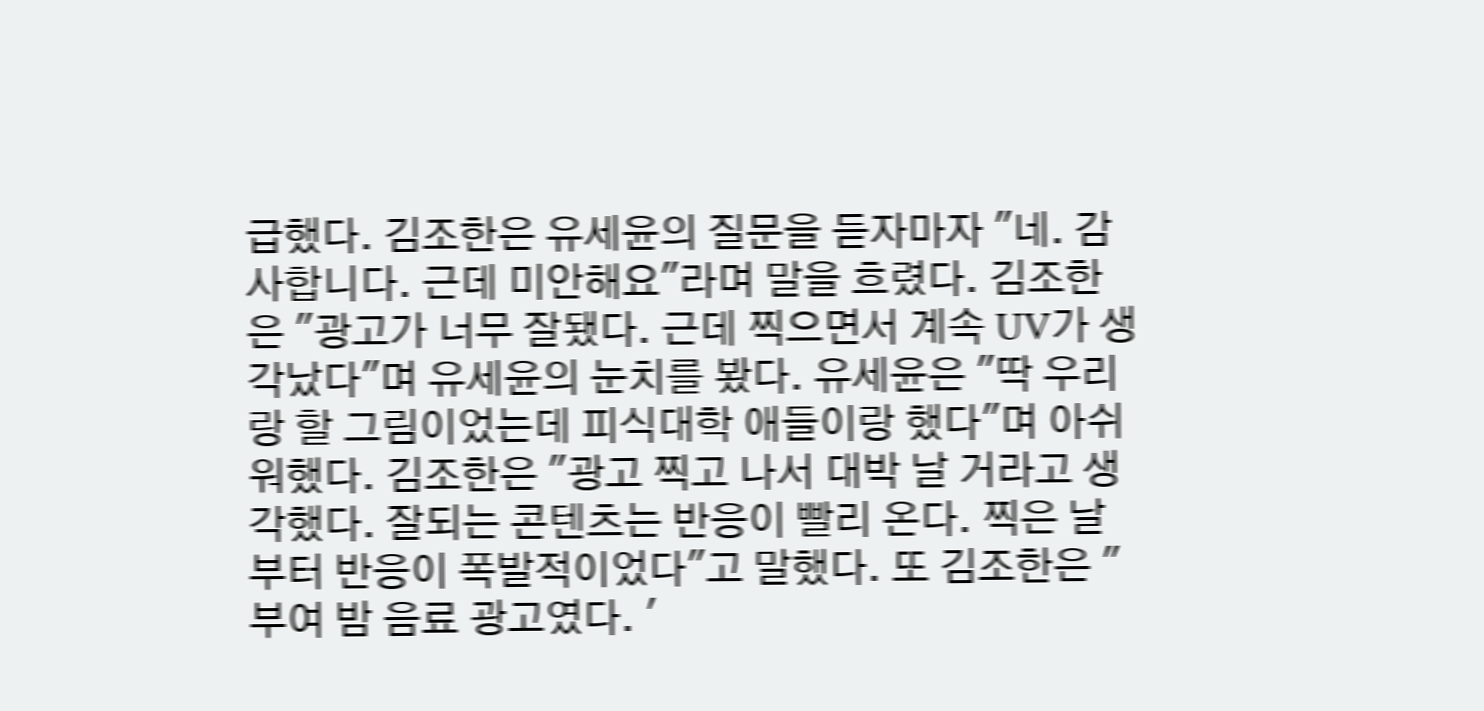급했다. 김조한은 유세윤의 질문을 듣자마자 "네. 감사합니다. 근데 미안해요"라며 말을 흐렸다. 김조한은 "광고가 너무 잘됐다. 근데 찍으면서 계속 UV가 생각났다"며 유세윤의 눈치를 봤다. 유세윤은 "딱 우리랑 할 그림이었는데 피식대학 애들이랑 했다"며 아쉬워했다. 김조한은 "광고 찍고 나서 대박 날 거라고 생각했다. 잘되는 콘텐츠는 반응이 빨리 온다. 찍은 날부터 반응이 폭발적이었다"고 말했다. 또 김조한은 "부여 밤 음료 광고였다. '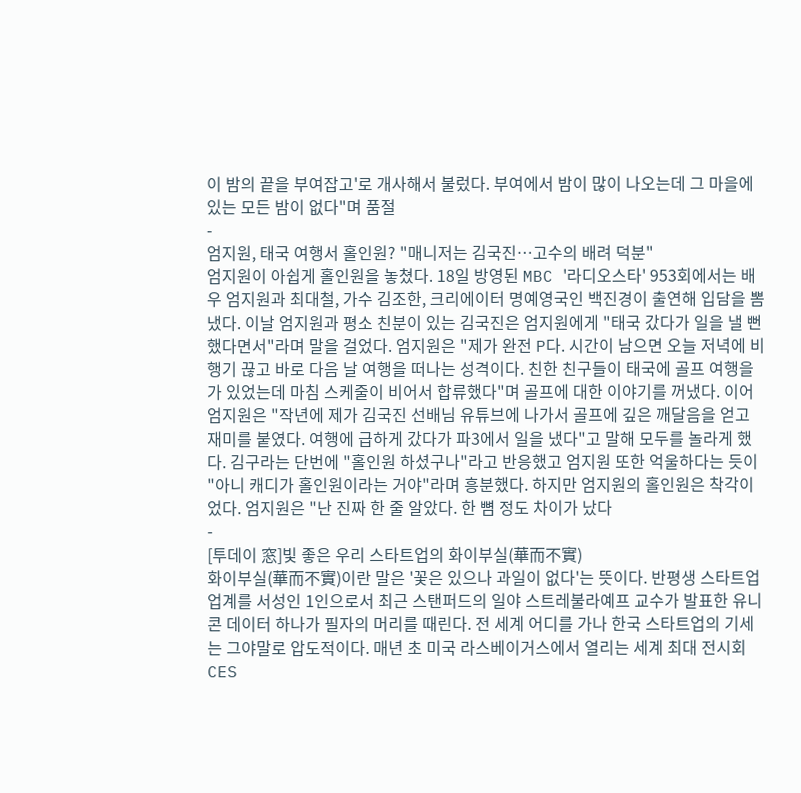이 밤의 끝을 부여잡고'로 개사해서 불렀다. 부여에서 밤이 많이 나오는데 그 마을에 있는 모든 밤이 없다"며 품절
-
엄지원, 태국 여행서 홀인원? "매니저는 김국진…고수의 배려 덕분"
엄지원이 아쉽게 홀인원을 놓쳤다. 18일 방영된 MBC '라디오스타' 953회에서는 배우 엄지원과 최대철, 가수 김조한, 크리에이터 명예영국인 백진경이 출연해 입담을 뽐냈다. 이날 엄지원과 평소 친분이 있는 김국진은 엄지원에게 "태국 갔다가 일을 낼 뻔했다면서"라며 말을 걸었다. 엄지원은 "제가 완전 P다. 시간이 남으면 오늘 저녁에 비행기 끊고 바로 다음 날 여행을 떠나는 성격이다. 친한 친구들이 태국에 골프 여행을 가 있었는데 마침 스케줄이 비어서 합류했다"며 골프에 대한 이야기를 꺼냈다. 이어 엄지원은 "작년에 제가 김국진 선배님 유튜브에 나가서 골프에 깊은 깨달음을 얻고 재미를 붙였다. 여행에 급하게 갔다가 파3에서 일을 냈다"고 말해 모두를 놀라게 했다. 김구라는 단번에 "홀인원 하셨구나"라고 반응했고 엄지원 또한 억울하다는 듯이 "아니 캐디가 홀인원이라는 거야"라며 흥분했다. 하지만 엄지원의 홀인원은 착각이었다. 엄지원은 "난 진짜 한 줄 알았다. 한 뼘 정도 차이가 났다
-
[투데이 窓]빛 좋은 우리 스타트업의 화이부실(華而不實)
화이부실(華而不實)이란 말은 '꽃은 있으나 과일이 없다'는 뜻이다. 반평생 스타트업업계를 서성인 1인으로서 최근 스탠퍼드의 일야 스트레불라예프 교수가 발표한 유니콘 데이터 하나가 필자의 머리를 때린다. 전 세계 어디를 가나 한국 스타트업의 기세는 그야말로 압도적이다. 매년 초 미국 라스베이거스에서 열리는 세계 최대 전시회 CES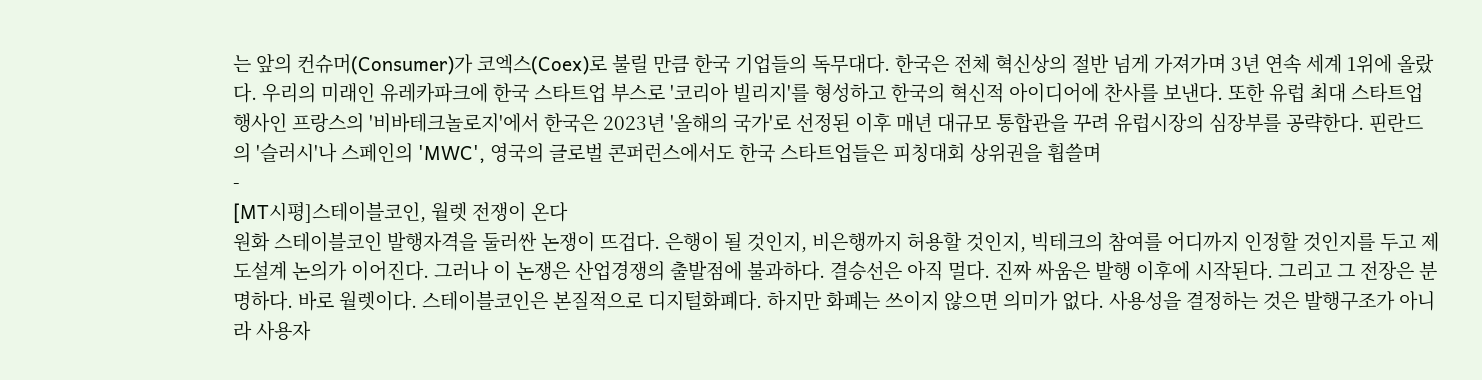는 앞의 컨슈머(Consumer)가 코엑스(Coex)로 불릴 만큼 한국 기업들의 독무대다. 한국은 전체 혁신상의 절반 넘게 가져가며 3년 연속 세계 1위에 올랐다. 우리의 미래인 유레카파크에 한국 스타트업 부스로 '코리아 빌리지'를 형성하고 한국의 혁신적 아이디어에 찬사를 보낸다. 또한 유럽 최대 스타트업 행사인 프랑스의 '비바테크놀로지'에서 한국은 2023년 '올해의 국가'로 선정된 이후 매년 대규모 통합관을 꾸려 유럽시장의 심장부를 공략한다. 핀란드의 '슬러시'나 스페인의 'MWC', 영국의 글로벌 콘퍼런스에서도 한국 스타트업들은 피칭대회 상위권을 휩쓸며
-
[MT시평]스테이블코인, 월렛 전쟁이 온다
원화 스테이블코인 발행자격을 둘러싼 논쟁이 뜨겁다. 은행이 될 것인지, 비은행까지 허용할 것인지, 빅테크의 참여를 어디까지 인정할 것인지를 두고 제도설계 논의가 이어진다. 그러나 이 논쟁은 산업경쟁의 출발점에 불과하다. 결승선은 아직 멀다. 진짜 싸움은 발행 이후에 시작된다. 그리고 그 전장은 분명하다. 바로 월렛이다. 스테이블코인은 본질적으로 디지털화폐다. 하지만 화폐는 쓰이지 않으면 의미가 없다. 사용성을 결정하는 것은 발행구조가 아니라 사용자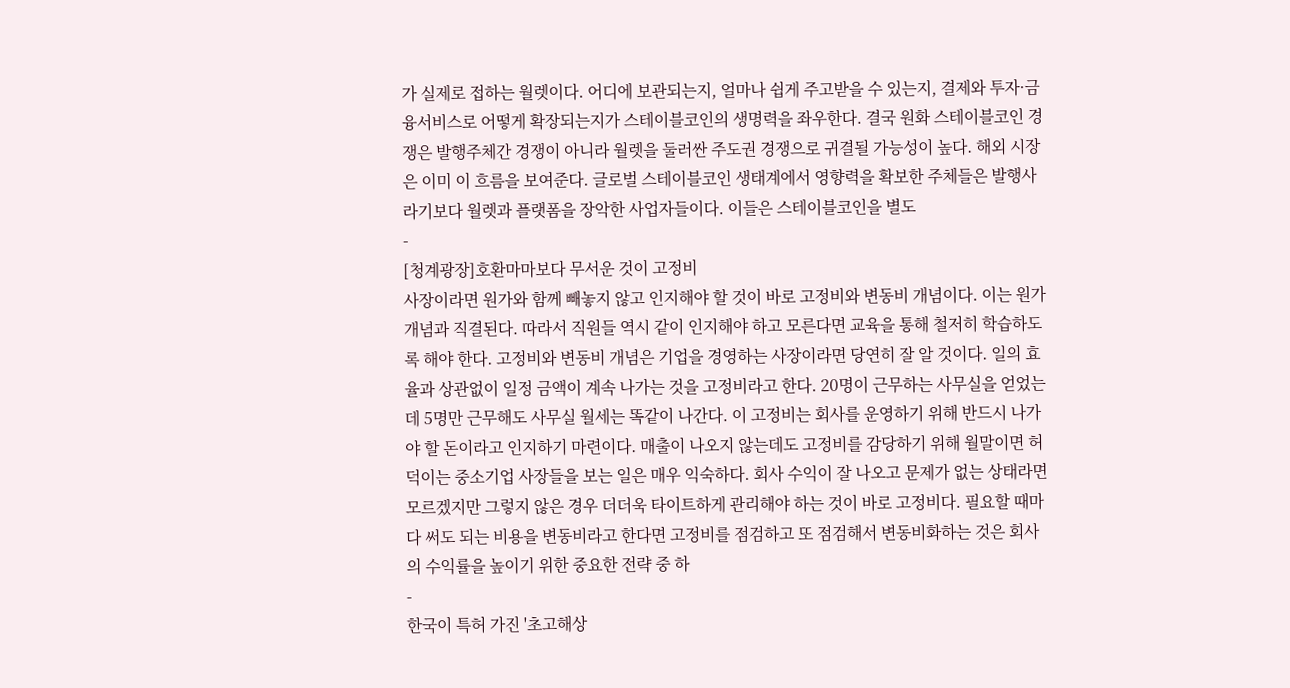가 실제로 접하는 월렛이다. 어디에 보관되는지, 얼마나 쉽게 주고받을 수 있는지, 결제와 투자·금융서비스로 어떻게 확장되는지가 스테이블코인의 생명력을 좌우한다. 결국 원화 스테이블코인 경쟁은 발행주체간 경쟁이 아니라 월렛을 둘러싼 주도권 경쟁으로 귀결될 가능성이 높다. 해외 시장은 이미 이 흐름을 보여준다. 글로벌 스테이블코인 생태계에서 영향력을 확보한 주체들은 발행사라기보다 월렛과 플랫폼을 장악한 사업자들이다. 이들은 스테이블코인을 별도
-
[청계광장]호환마마보다 무서운 것이 고정비
사장이라면 원가와 함께 빼놓지 않고 인지해야 할 것이 바로 고정비와 변동비 개념이다. 이는 원가 개념과 직결된다. 따라서 직원들 역시 같이 인지해야 하고 모른다면 교육을 통해 철저히 학습하도록 해야 한다. 고정비와 변동비 개념은 기업을 경영하는 사장이라면 당연히 잘 알 것이다. 일의 효율과 상관없이 일정 금액이 계속 나가는 것을 고정비라고 한다. 20명이 근무하는 사무실을 얻었는데 5명만 근무해도 사무실 월세는 똑같이 나간다. 이 고정비는 회사를 운영하기 위해 반드시 나가야 할 돈이라고 인지하기 마련이다. 매출이 나오지 않는데도 고정비를 감당하기 위해 월말이면 허덕이는 중소기업 사장들을 보는 일은 매우 익숙하다. 회사 수익이 잘 나오고 문제가 없는 상태라면 모르겠지만 그렇지 않은 경우 더더욱 타이트하게 관리해야 하는 것이 바로 고정비다. 필요할 때마다 써도 되는 비용을 변동비라고 한다면 고정비를 점검하고 또 점검해서 변동비화하는 것은 회사의 수익률을 높이기 위한 중요한 전략 중 하
-
한국이 특허 가진 '초고해상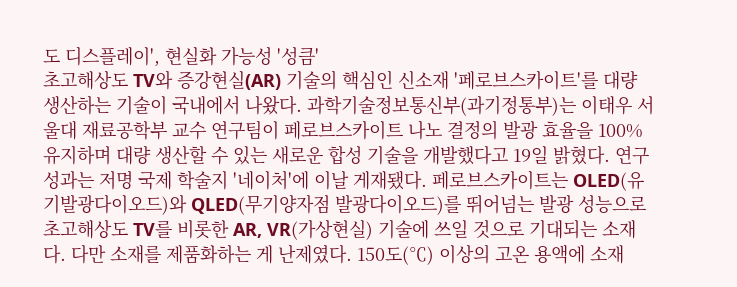도 디스플레이', 현실화 가능성 '성큼'
초고해상도 TV와 증강현실(AR) 기술의 핵심인 신소재 '페로브스카이트'를 대량 생산하는 기술이 국내에서 나왔다. 과학기술정보통신부(과기정통부)는 이태우 서울대 재료공학부 교수 연구팀이 페로브스카이트 나노 결정의 발광 효율을 100% 유지하며 대량 생산할 수 있는 새로운 합성 기술을 개발했다고 19일 밝혔다. 연구 성과는 저명 국제 학술지 '네이처'에 이날 게재됐다. 페로브스카이트는 OLED(유기발광다이오드)와 QLED(무기양자점 발광다이오드)를 뛰어넘는 발광 성능으로 초고해상도 TV를 비롯한 AR, VR(가상현실) 기술에 쓰일 것으로 기대되는 소재다. 다만 소재를 제품화하는 게 난제였다. 150도(℃) 이상의 고온 용액에 소재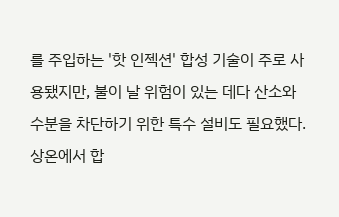를 주입하는 '핫 인젝션' 합성 기술이 주로 사용됐지만, 불이 날 위험이 있는 데다 산소와 수분을 차단하기 위한 특수 설비도 필요했다. 상온에서 합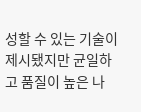성할 수 있는 기술이 제시됐지만 균일하고 품질이 높은 나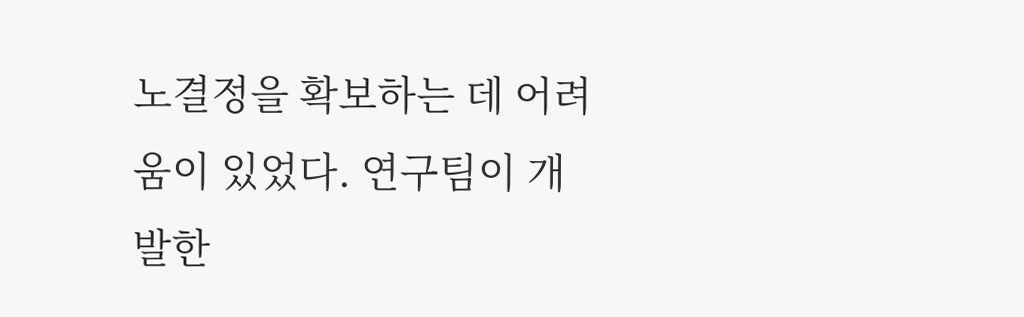노결정을 확보하는 데 어려움이 있었다. 연구팀이 개발한